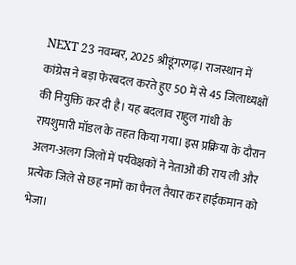NEXT 23 नवम्बर, 2025 श्रीडूंगरगढ़। राजस्थान में कांग्रेस ने बड़ा फेरबदल करते हुए 50 में से 45 जिलाध्यक्षों की नियुक्ति कर दी है। यह बदलाव राहुल गांधी के रायशुमारी मॉडल के तहत किया गया। इस प्रक्रिया के दौरान अलग-अलग जिलों में पर्यवेक्षकों ने नेताओं की राय ली और प्रत्येक जिले से छह नामों का पैनल तैयार कर हाईकमान को भेजा।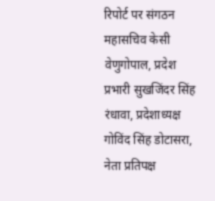रिपोर्ट पर संगठन महासचिव केसी वेणुगोपाल, प्रदेश प्रभारी सुखजिंदर सिंह रंधावा, प्रदेशाध्यक्ष गोविंद सिंह डोटासरा, नेता प्रतिपक्ष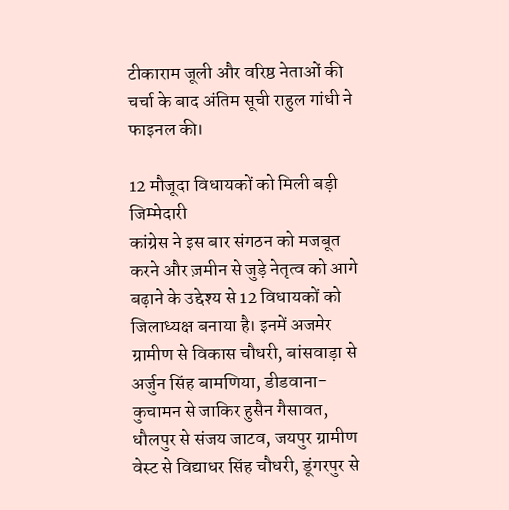टीकाराम जूली और वरिष्ठ नेताओं की चर्चा के बाद अंतिम सूची राहुल गांधी ने फाइनल की।

12 मौजूदा विधायकों को मिली बड़ी जिम्मेदारी
कांग्रेस ने इस बार संगठन को मजबूत करने और ज़मीन से जुड़े नेतृत्व को आगे बढ़ाने के उद्देश्य से 12 विधायकों को जिलाध्यक्ष बनाया है। इनमें अजमेर ग्रामीण से विकास चौधरी, बांसवाड़ा से अर्जुन सिंह बामणिया, डीडवाना-कुचामन से जाकिर हुसैन गैसावत, धौलपुर से संजय जाटव, जयपुर ग्रामीण वेस्ट से विद्याधर सिंह चौधरी, डूंगरपुर से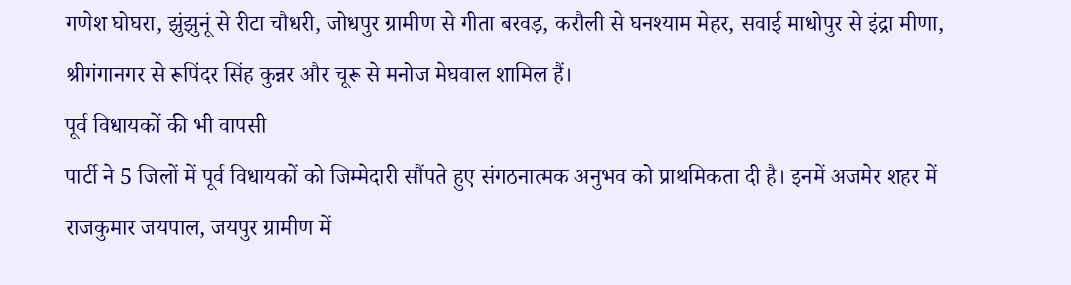गणेश घोघरा, झुंझुनूं से रीटा चौधरी, जोधपुर ग्रामीण से गीता बरवड़, करौली से घनश्याम मेहर, सवाई माधोपुर से इंद्रा मीणा, श्रीगंगानगर से रूपिंदर सिंह कुन्नर और चूरू से मनोज मेघवाल शामिल हैं।
पूर्व विधायकों की भी वापसी
पार्टी ने 5 जिलों में पूर्व विधायकों को जिम्मेदारी सौंपते हुए संगठनात्मक अनुभव को प्राथमिकता दी है। इनमें अजमेर शहर में राजकुमार जयपाल, जयपुर ग्रामीण में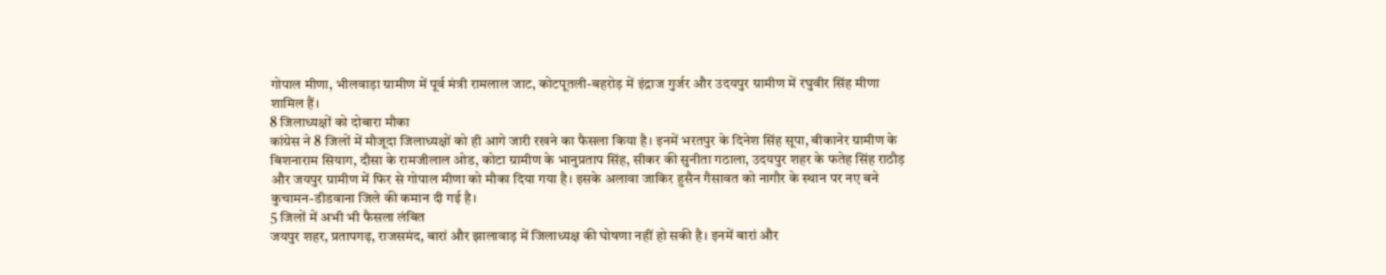गोपाल मीणा, भीलवाड़ा ग्रामीण में पूर्व मंत्री रामलाल जाट, कोटपूतली-बहरोड़ में इंद्राज गुर्जर और उदयपुर ग्रामीण में रघुवीर सिंह मीणा शामिल हैं।
8 जिलाध्यक्षों को दोबारा मौका
कांग्रेस ने 8 जिलों में मौजूदा जिलाध्यक्षों को ही आगे जारी रखने का फैसला किया है। इनमें भरतपुर के दिनेश सिंह सूपा, बीकानेर ग्रामीण के बिशनाराम सियाग, दौसा के रामजीलाल ओड, कोटा ग्रामीण के भानुप्रताप सिंह, सीकर की सुनीता गठाला, उदयपुर शहर के फतेह सिंह राठौड़ और जयपुर ग्रामीण में फिर से गोपाल मीणा को मौका दिया गया है। इसके अलावा जाकिर हुसैन गैसावत को नागौर के स्थान पर नए बने कुचामन-डीडवाना जिले की कमान दी गई है।
5 जिलों में अभी भी फैसला लंबित
जयपुर शहर, प्रतापगढ़, राजसमंद, बारां और झालावाड़ में जिलाध्यक्ष की घोषणा नहीं हो सकी है। इनमें बारां और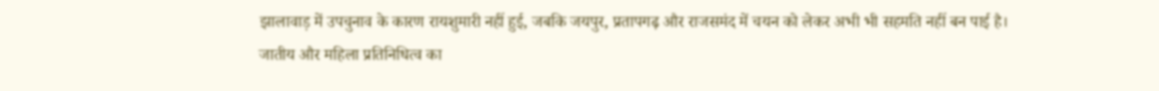झालावाड़ में उपचुनाव के कारण रायशुमारी नहीं हुई, जबकि जयपुर, प्रतापगढ़ और राजसमंद में चयन को लेकर अभी भी सहमति नहीं बन पाई है।
जातीय और महिला प्रतिनिधित्व का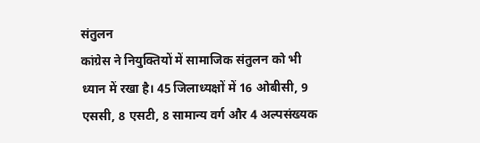संतुलन
कांग्रेस ने नियुक्तियों में सामाजिक संतुलन को भी ध्यान में रखा है। 45 जिलाध्यक्षों में 16 ओबीसी, 9 एससी, 8 एसटी, 8 सामान्य वर्ग और 4 अल्पसंख्यक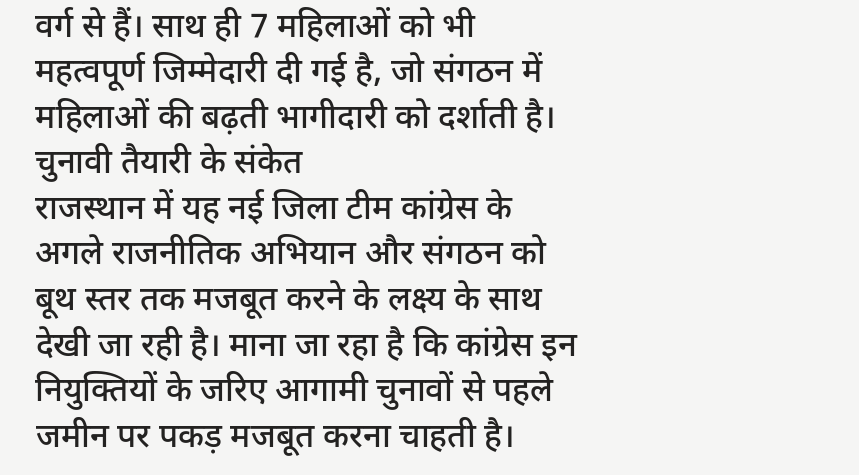वर्ग से हैं। साथ ही 7 महिलाओं को भी महत्वपूर्ण जिम्मेदारी दी गई है, जो संगठन में महिलाओं की बढ़ती भागीदारी को दर्शाती है।
चुनावी तैयारी के संकेत
राजस्थान में यह नई जिला टीम कांग्रेस के अगले राजनीतिक अभियान और संगठन को बूथ स्तर तक मजबूत करने के लक्ष्य के साथ देखी जा रही है। माना जा रहा है कि कांग्रेस इन नियुक्तियों के जरिए आगामी चुनावों से पहले जमीन पर पकड़ मजबूत करना चाहती है।